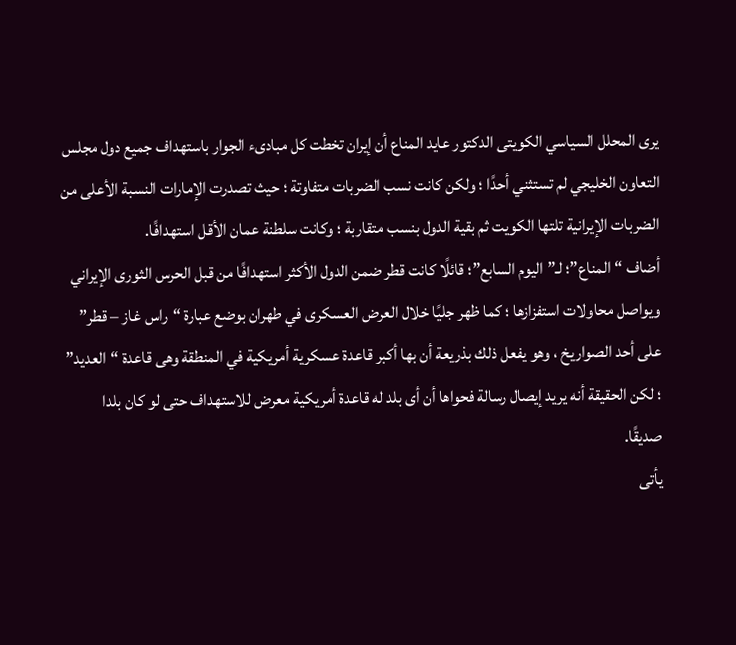يرى المحلل السياسي الكويتى الدكتور عايد المناع أن إيران تخطت كل مبادىء الجوار باستهداف جميع دول مجلس التعاون الخليجي لم تستثني أحدًا ؛ ولكن كانت نسب الضربات متفاوتة ؛ حيث تصدرت الإمارات النسبة الأعلى من الضربات الإيرانية تلتها الكويت ثم بقية الدول بنسب متقاربة ؛ وكانت سلطنة عمان الأقل استهدافًا.
أضاف “المناع”؛ لـ”اليوم السابع”؛ قائلًا كانت قطر ضمن الدول الأكثر استهدافًا من قبل الحرس الثورى الإيراني ويواصل محاولات استفزازها ؛ كما ظهر جليًا خلال العرض العسكرى في طهران بوضع عبارة “راس غاز – قطر” على أحد الصواريخ ، وهو يفعل ذلك بذريعة أن بها أكبر قاعدة عسكرية أمريكية في المنطقة وهى قاعدة “العديد” ؛ لكن الحقيقة أنه يريد إيصال رسالة فحواها أن أى بلد له قاعدة أمريكية معرض للاستهداف حتى لو كان بلدا صديقًا.
يأتى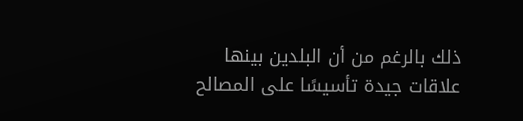ذلك بالرغم من أن البلدين بينها علاقات جيدة تأسيسًا على المصالح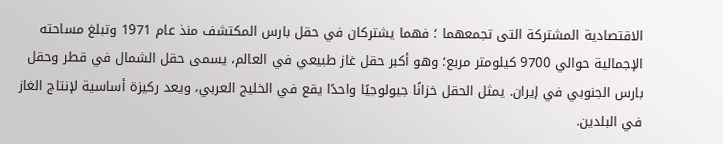الاقتصادية المشتركة التى تجمعهما ؛ فهما يشتركان في حقل بارس المكتشف منذ عام 1971 وتبلغ مساحته الإجمالية حوالي 9700 كيلومتر مربع؛ وهو أكبر حقل غاز طبيعي في العالم، يسمى حقل الشمال في قطر وحقل بارس الجنوبي في إيران. يمثل الحقل خزانًا جيولوجيًا واحدًا يقع في الخليج العربي، ويعد ركيزة أساسية لإنتاج الغاز في البلدين.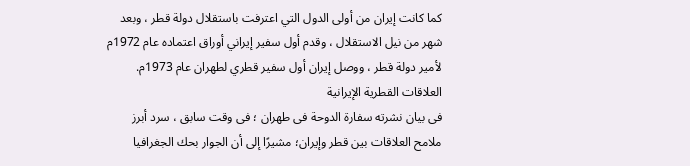كما كانت إيران من أولى الدول التي اعترفت باستقلال دولة قطر ، وبعد شهر من نيل الاستقلال ، وقدم أول سفير إيراني أوراق اعتماده عام 1972م لأمير دولة قطر ، ووصل إيران أول سفير قطري لطهران عام 1973م.
العلاقات القطرية الإيرانية
فى بيان نشرته سفارة الدوحة فى طهران ؛ فى وقت سابق ، سرد أبرز ملامح العلاقات بين قطر وإيران؛ مشيرًا إلى أن الجوار بحك الجغرافيا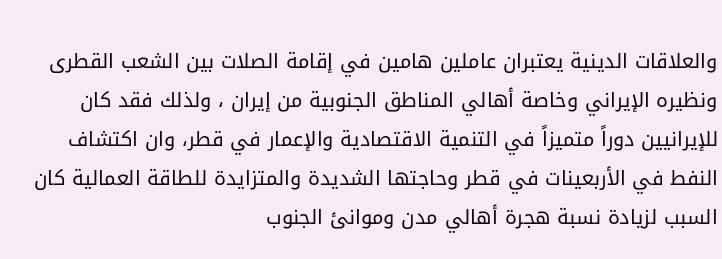والعلاقات الدينية يعتبران عاملين هامين في إقامة الصلات بين الشعب القطرى ونظيره الإيراني وخاصة أهالي المناطق الجنوبية من إيران ، ولذلك فقد كان للإيرانيين دوراً متميزاً في التنمية الاقتصادية والإعمار في قطر، وان اكتشاف النفط في الأربعينات في قطر وحاجتها الشديدة والمتزايدة للطاقة العمالية كان السبب لزيادة نسبة هجرة أهالي مدن وموانئ الجنوب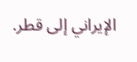الإيراني إلى قطر.